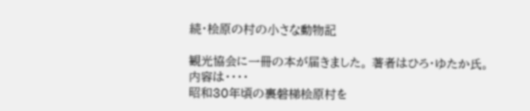続・桧原の村の小さな動物記

観光協会に一冊の本が届きました。 著者はひろ・ゆたか氏。
内容は・・・・
昭和30年頃の裏磐梯桧原村を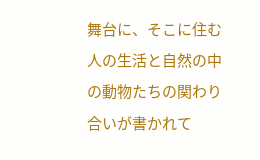舞台に、そこに住む人の生活と自然の中の動物たちの関わり合いが書かれて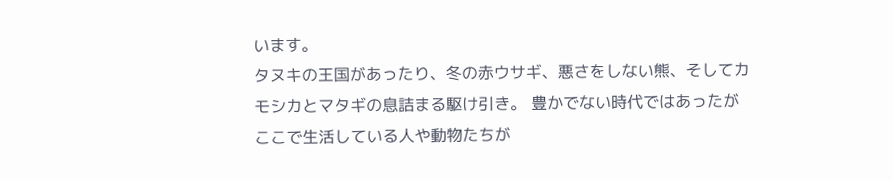います。
タヌキの王国があったり、冬の赤ウサギ、悪さをしない熊、そしてカモシカとマタギの息詰まる駆け引き。 豊かでない時代ではあったがここで生活している人や動物たちが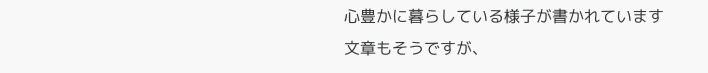心豊かに暮らしている様子が書かれています
文章もそうですが、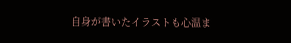自身が書いたイラストも心温ま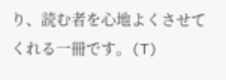り、読む者を心地よくさせてくれる一冊です。(T)